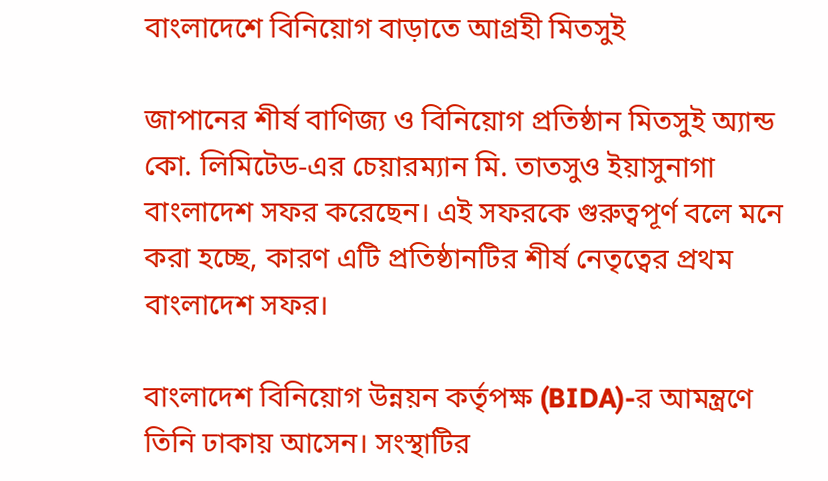বাংলাদেশে বিনিয়োগ বাড়াতে আগ্রহী মিতসুই

জাপানের শীর্ষ বাণিজ্য ও বিনিয়োগ প্রতিষ্ঠান মিতসুই অ্যান্ড কো. লিমিটেড-এর চেয়ারম্যান মি. তাতসুও ইয়াসুনাগা বাংলাদেশ সফর করেছেন। এই সফরকে গুরুত্বপূর্ণ বলে মনে করা হচ্ছে, কারণ এটি প্রতিষ্ঠানটির শীর্ষ নেতৃত্বের প্রথম বাংলাদেশ সফর।

বাংলাদেশ বিনিয়োগ উন্নয়ন কর্তৃপক্ষ (BIDA)-র আমন্ত্রণে তিনি ঢাকায় আসেন। সংস্থাটির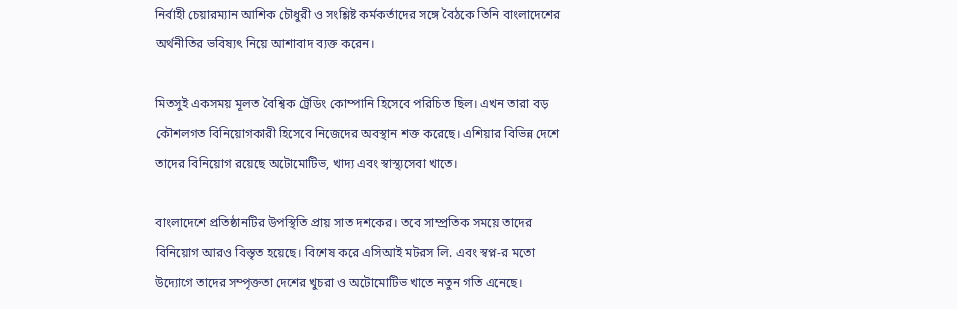নির্বাহী চেয়ারম্যান আশিক চৌধুরী ও সংশ্লিষ্ট কর্মকর্তাদের সঙ্গে বৈঠকে তিনি বাংলাদেশের অর্থনীতির ভবিষ্যৎ নিয়ে আশাবাদ ব্যক্ত করেন।

মিতসুই একসময় মূলত বৈশ্বিক ট্রেডিং কোম্পানি হিসেবে পরিচিত ছিল। এখন তারা বড় কৌশলগত বিনিয়োগকারী হিসেবে নিজেদের অবস্থান শক্ত করেছে। এশিয়ার বিভিন্ন দেশে তাদের বিনিয়োগ রয়েছে অটোমোটিভ, খাদ্য এবং স্বাস্থ্যসেবা খাতে।

বাংলাদেশে প্রতিষ্ঠানটির উপস্থিতি প্রায় সাত দশকের। তবে সাম্প্রতিক সময়ে তাদের বিনিয়োগ আরও বিস্তৃত হয়েছে। বিশেষ করে এসিআই মটরস লি. এবং স্বপ্ন-র মতো উদ্যোগে তাদের সম্পৃক্ততা দেশের খুচরা ও অটোমোটিভ খাতে নতুন গতি এনেছে।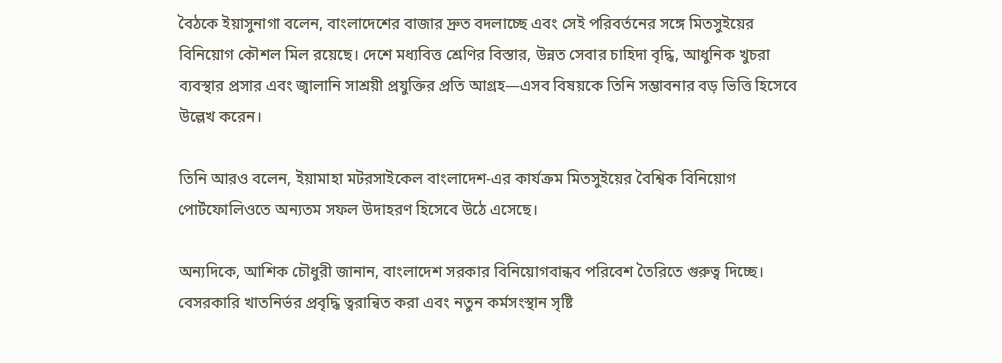বৈঠকে ইয়াসুনাগা বলেন, বাংলাদেশের বাজার দ্রুত বদলাচ্ছে এবং সেই পরিবর্তনের সঙ্গে মিতসুইয়ের বিনিয়োগ কৌশল মিল রয়েছে। দেশে মধ্যবিত্ত শ্রেণির বিস্তার, উন্নত সেবার চাহিদা বৃদ্ধি, আধুনিক খুচরা ব্যবস্থার প্রসার এবং জ্বালানি সাশ্রয়ী প্রযুক্তির প্রতি আগ্রহ—এসব বিষয়কে তিনি সম্ভাবনার বড় ভিত্তি হিসেবে উল্লেখ করেন।

তিনি আরও বলেন, ইয়ামাহা মটরসাইকেল বাংলাদেশ-এর কার্যক্রম মিতসুইয়ের বৈশ্বিক বিনিয়োগ পোর্টফোলিওতে অন্যতম সফল উদাহরণ হিসেবে উঠে এসেছে।

অন্যদিকে, আশিক চৌধুরী জানান, বাংলাদেশ সরকার বিনিয়োগবান্ধব পরিবেশ তৈরিতে গুরুত্ব দিচ্ছে। বেসরকারি খাতনির্ভর প্রবৃদ্ধি ত্বরান্বিত করা এবং নতুন কর্মসংস্থান সৃষ্টি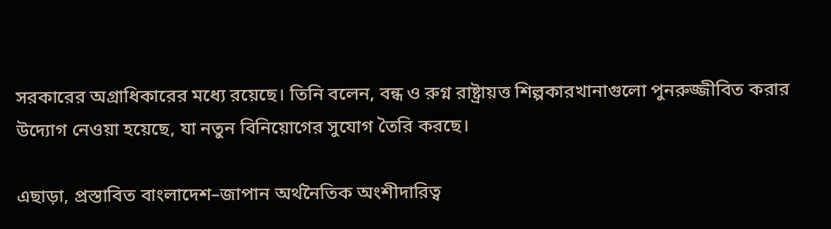সরকারের অগ্রাধিকারের মধ্যে রয়েছে। তিনি বলেন, বন্ধ ও রুগ্ন রাষ্ট্রায়ত্ত শিল্পকারখানাগুলো পুনরুজ্জীবিত করার উদ্যোগ নেওয়া হয়েছে, যা নতুন বিনিয়োগের সুযোগ তৈরি করছে।

এছাড়া, প্রস্তাবিত বাংলাদেশ–জাপান অর্থনৈতিক অংশীদারিত্ব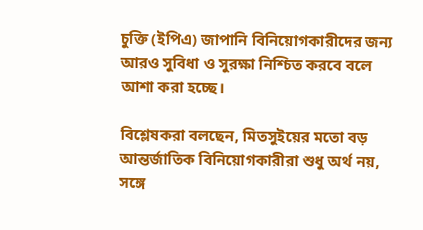চুক্তি (ইপিএ) জাপানি বিনিয়োগকারীদের জন্য আরও সুবিধা ও সুরক্ষা নিশ্চিত করবে বলে আশা করা হচ্ছে।

বিশ্লেষকরা বলছেন, মিতসুইয়ের মতো বড় আন্তর্জাতিক বিনিয়োগকারীরা শুধু অর্থ নয়, সঙ্গে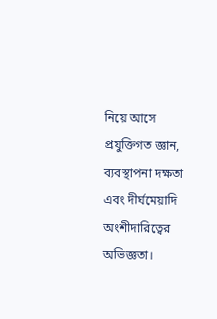নিয়ে আসে প্রযুক্তিগত জ্ঞান, ব্যবস্থাপনা দক্ষতা এবং দীর্ঘমেয়াদি অংশীদারিত্বের অভিজ্ঞতা।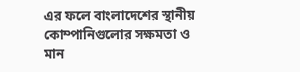এর ফলে বাংলাদেশের স্থানীয় কোম্পানিগুলোর সক্ষমতা ও মান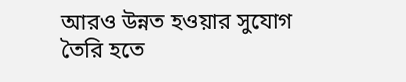আরও উন্নত হওয়ার সুযোগ তৈরি হতে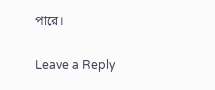পারে।

Leave a Reply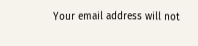Your email address will not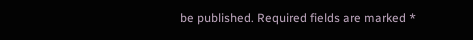be published. Required fields are marked *